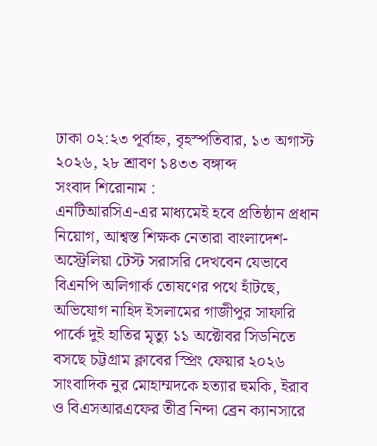ঢাকা ০২:২৩ পূর্বাহ্ন, বৃহস্পতিবার, ১৩ অগাস্ট ২০২৬, ২৮ শ্রাবণ ১৪৩৩ বঙ্গাব্দ
সংবাদ শিরোনাম :
এনটিআরসিএ-এর মাধ্যমেই হবে প্রতিষ্ঠান প্রধান নিয়োগ, আশ্বস্ত শিক্ষক নেতারা বাংলাদেশ-অস্ট্রেলিয়া টেস্ট সরাসরি দেখবেন যেভাবে বিএনপি অলিগার্ক তোষণের পথে হাঁটছে, অভিযোগ নাহিদ ইসলামের গাজীপুর সাফারি পার্কে দুই হাতির মৃত্যু ১১ অক্টোবর সিডনিতে বসছে চট্টগ্রাম ক্লাবের স্প্রিং ফেয়ার ২০২৬ সাংবাদিক নুর মোহাম্মদকে হত্যার হুমকি, ইরাব ও বিএসআরএফের তীব্র নিন্দা ব্রেন ক্যানসারে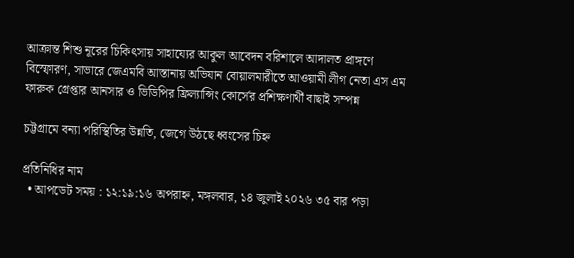আক্রান্ত শিশু নূরের চিকিৎসায় সাহায্যের আকুল আবেদন বরিশালে আদালত প্রাঙ্গণে বিস্ফোরণ, সাভারে জেএমবি আস্তানায় অভিযান বোয়ালমারীতে আওয়ামী লীগ নেতা এস এম ফারুক গ্রেপ্তার আনসার ও ভিডিপির ফ্রিল্যান্সিং কোর্সের প্রশিক্ষণার্থী বাছাই সম্পন্ন

চট্টগ্রামে বন্যা পরিস্থিতির উন্নতি, জেগে উঠছে ধ্বংসের চিহ্ন

প্রতিনিধির নাম
  • আপডেট সময় : ১২:১৯:১৬ অপরাহ্ন, মঙ্গলবার, ১৪ জুলাই ২০২৬ ৩৫ বার পড়া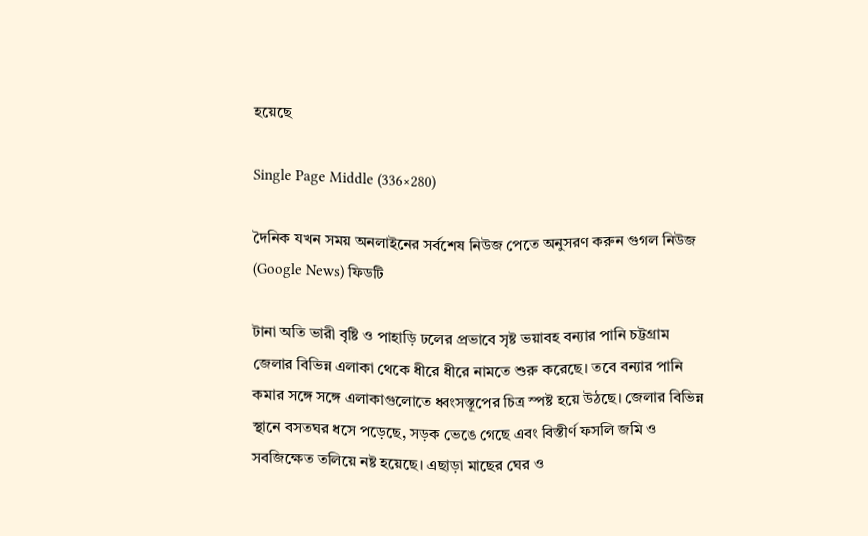হয়েছে

Single Page Middle (336×280)

দৈনিক যখন সময় অনলাইনের সর্বশেষ নিউজ পেতে অনুসরণ করুন গুগল নিউজ (Google News) ফিডটি

টানা অতি ভারী বৃষ্টি ও পাহাড়ি ঢলের প্রভাবে সৃষ্ট ভয়াবহ বন্যার পানি চট্টগ্রাম জেলার বিভিন্ন এলাকা থেকে ধীরে ধীরে নামতে শুরু করেছে। তবে বন্যার পানি কমার সঙ্গে সঙ্গে এলাকাগুলোতে ধ্বংসস্তূপের চিত্র স্পষ্ট হয়ে উঠছে। জেলার বিভিন্ন স্থানে বসতঘর ধসে পড়েছে, সড়ক ভেঙে গেছে এবং বিস্তীর্ণ ফসলি জমি ও সবজিক্ষেত তলিয়ে নষ্ট হয়েছে। এছাড়া মাছের ঘের ও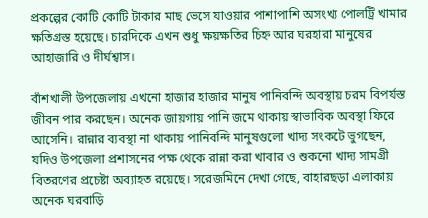প্রকল্পের কোটি কোটি টাকার মাছ ভেসে যাওয়ার পাশাপাশি অসংখ্য পোলট্রি খামার ক্ষতিগ্রস্ত হয়েছে। চারদিকে এখন শুধু ক্ষয়ক্ষতির চিহ্ন আর ঘরহারা মানুষের আহাজারি ও দীর্ঘশ্বাস।

বাঁশখালী উপজেলায় এখনো হাজার হাজার মানুষ পানিবন্দি অবস্থায় চরম বিপর্যস্ত জীবন পার করছেন। অনেক জায়গায় পানি জমে থাকায় স্বাভাবিক অবস্থা ফিরে আসেনি। রান্নার ব্যবস্থা না থাকায় পানিবন্দি মানুষগুলো খাদ্য সংকটে ভুগছেন, যদিও উপজেলা প্রশাসনের পক্ষ থেকে রান্না করা খাবার ও শুকনো খাদ্য সামগ্রী বিতরণের প্রচেষ্টা অব্যাহত রয়েছে। সরেজমিনে দেখা গেছে, বাহারছড়া এলাকায় অনেক ঘরবাড়ি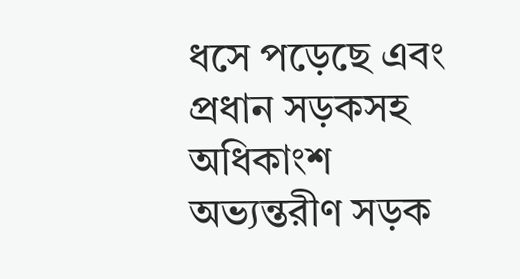ধসে পড়েছে এবং প্রধান সড়কসহ অধিকাংশ অভ্যন্তরীণ সড়ক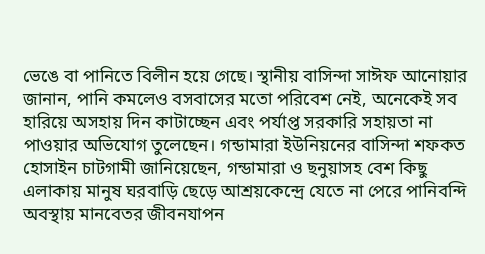ভেঙে বা পানিতে বিলীন হয়ে গেছে। স্থানীয় বাসিন্দা সাঈফ আনোয়ার জানান, পানি কমলেও বসবাসের মতো পরিবেশ নেই, অনেকেই সব হারিয়ে অসহায় দিন কাটাচ্ছেন এবং পর্যাপ্ত সরকারি সহায়তা না পাওয়ার অভিযোগ তুলেছেন। গন্ডামারা ইউনিয়নের বাসিন্দা শফকত হোসাইন চাটগামী জানিয়েছেন, গন্ডামারা ও ছনুয়াসহ বেশ কিছু এলাকায় মানুষ ঘরবাড়ি ছেড়ে আশ্রয়কেন্দ্রে যেতে না পেরে পানিবন্দি অবস্থায় মানবেতর জীবনযাপন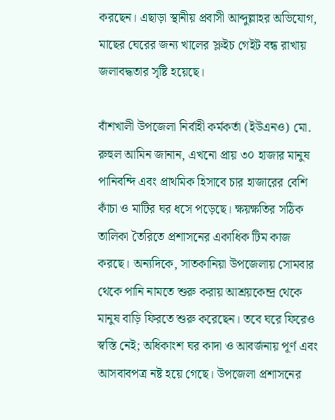করছেন। এছাড়া স্থানীয় প্রবাসী আব্দুল্লাহর অভিযোগ, মাছের ঘেরের জন্য খালের স্লুইচ গেইট বন্ধ রাখায় জলাবদ্ধতার সৃষ্টি হয়েছে।

বাঁশখালী উপজেলা নির্বাহী কর্মকর্তা (ইউএনও) মো. রুহুল আমিন জানান, এখনো প্রায় ৩০ হাজার মানুষ পানিবন্দি এবং প্রাথমিক হিসাবে চার হাজারের বেশি কাঁচা ও মাটির ঘর ধসে পড়েছে। ক্ষয়ক্ষতির সঠিক তালিকা তৈরিতে প্রশাসনের একাধিক টিম কাজ করছে। অন্যদিকে, সাতকানিয়া উপজেলায় সোমবার থেকে পানি নামতে শুরু করায় আশ্রয়কেন্দ্র থেকে মানুষ বাড়ি ফিরতে শুরু করেছেন। তবে ঘরে ফিরেও স্বস্তি নেই; অধিকাংশ ঘর কাদা ও আবর্জনায় পূর্ণ এবং আসবাবপত্র নষ্ট হয়ে গেছে। উপজেলা প্রশাসনের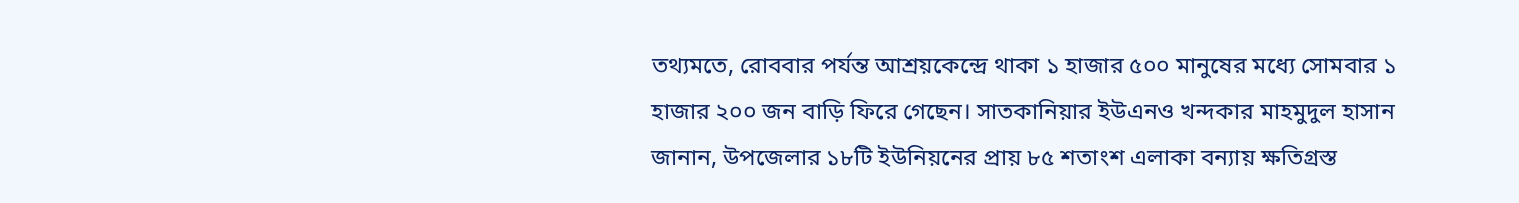তথ্যমতে, রোববার পর্যন্ত আশ্রয়কেন্দ্রে থাকা ১ হাজার ৫০০ মানুষের মধ্যে সোমবার ১ হাজার ২০০ জন বাড়ি ফিরে গেছেন। সাতকানিয়ার ইউএনও খন্দকার মাহমুদুল হাসান জানান, উপজেলার ১৮টি ইউনিয়নের প্রায় ৮৫ শতাংশ এলাকা বন্যায় ক্ষতিগ্রস্ত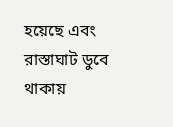হয়েছে এবং রাস্তাঘাট ডুবে থাকায়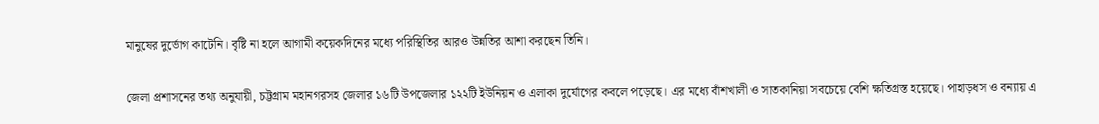মানুষের দুর্ভোগ কাটেনি। বৃষ্টি না হলে আগামী কয়েকদিনের মধ্যে পরিস্থিতির আরও উন্নতির আশা করছেন তিনি।

জেলা প্রশাসনের তথ্য অনুযায়ী, চট্টগ্রাম মহানগরসহ জেলার ১৬টি উপজেলার ১২২টি ইউনিয়ন ও এলাকা দুর্যোগের কবলে পড়েছে। এর মধ্যে বাঁশখালী ও সাতকানিয়া সবচেয়ে বেশি ক্ষতিগ্রস্ত হয়েছে। পাহাড়ধস ও বন্যায় এ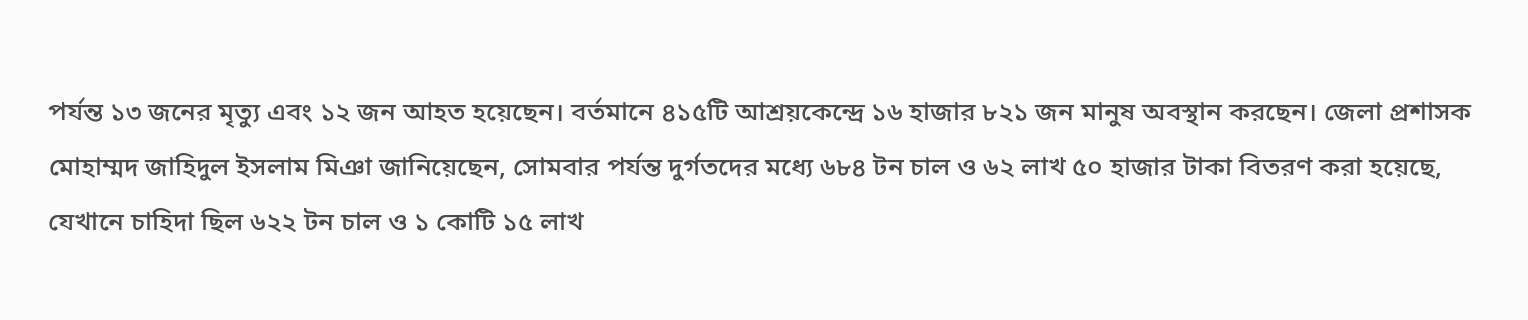পর্যন্ত ১৩ জনের মৃত্যু এবং ১২ জন আহত হয়েছেন। বর্তমানে ৪১৫টি আশ্রয়কেন্দ্রে ১৬ হাজার ৮২১ জন মানুষ অবস্থান করছেন। জেলা প্রশাসক মোহাম্মদ জাহিদুল ইসলাম মিঞা জানিয়েছেন, সোমবার পর্যন্ত দুর্গতদের মধ্যে ৬৮৪ টন চাল ও ৬২ লাখ ৫০ হাজার টাকা বিতরণ করা হয়েছে, যেখানে চাহিদা ছিল ৬২২ টন চাল ও ১ কোটি ১৫ লাখ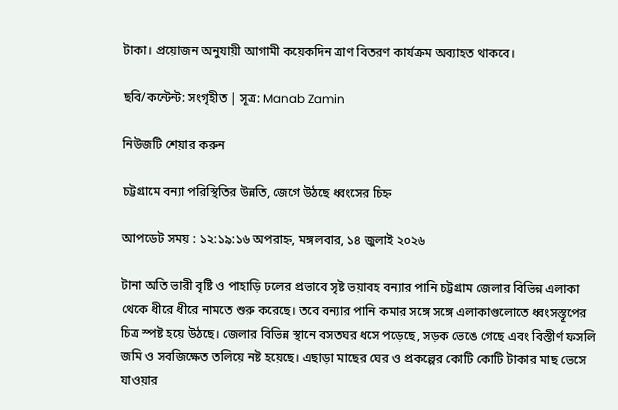টাকা। প্রয়োজন অনুযায়ী আগামী কয়েকদিন ত্রাণ বিতরণ কার্যক্রম অব্যাহত থাকবে।

ছবি/কন্টেন্ট: সংগৃহীত | সূত্র: Manab Zamin

নিউজটি শেয়ার করুন

চট্টগ্রামে বন্যা পরিস্থিতির উন্নতি, জেগে উঠছে ধ্বংসের চিহ্ন

আপডেট সময় : ১২:১৯:১৬ অপরাহ্ন, মঙ্গলবার, ১৪ জুলাই ২০২৬

টানা অতি ভারী বৃষ্টি ও পাহাড়ি ঢলের প্রভাবে সৃষ্ট ভয়াবহ বন্যার পানি চট্টগ্রাম জেলার বিভিন্ন এলাকা থেকে ধীরে ধীরে নামতে শুরু করেছে। তবে বন্যার পানি কমার সঙ্গে সঙ্গে এলাকাগুলোতে ধ্বংসস্তূপের চিত্র স্পষ্ট হয়ে উঠছে। জেলার বিভিন্ন স্থানে বসতঘর ধসে পড়েছে, সড়ক ভেঙে গেছে এবং বিস্তীর্ণ ফসলি জমি ও সবজিক্ষেত তলিয়ে নষ্ট হয়েছে। এছাড়া মাছের ঘের ও প্রকল্পের কোটি কোটি টাকার মাছ ভেসে যাওয়ার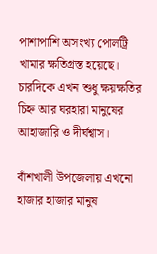পাশাপাশি অসংখ্য পোলট্রি খামার ক্ষতিগ্রস্ত হয়েছে। চারদিকে এখন শুধু ক্ষয়ক্ষতির চিহ্ন আর ঘরহারা মানুষের আহাজারি ও দীর্ঘশ্বাস।

বাঁশখালী উপজেলায় এখনো হাজার হাজার মানুষ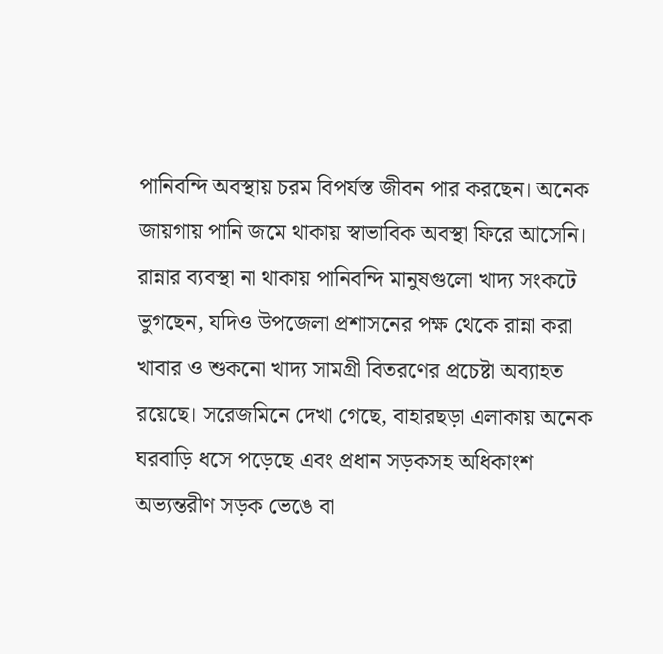পানিবন্দি অবস্থায় চরম বিপর্যস্ত জীবন পার করছেন। অনেক জায়গায় পানি জমে থাকায় স্বাভাবিক অবস্থা ফিরে আসেনি। রান্নার ব্যবস্থা না থাকায় পানিবন্দি মানুষগুলো খাদ্য সংকটে ভুগছেন, যদিও উপজেলা প্রশাসনের পক্ষ থেকে রান্না করা খাবার ও শুকনো খাদ্য সামগ্রী বিতরণের প্রচেষ্টা অব্যাহত রয়েছে। সরেজমিনে দেখা গেছে, বাহারছড়া এলাকায় অনেক ঘরবাড়ি ধসে পড়েছে এবং প্রধান সড়কসহ অধিকাংশ অভ্যন্তরীণ সড়ক ভেঙে বা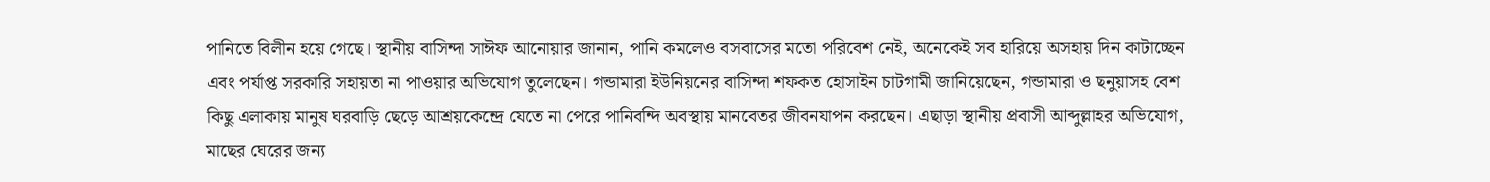পানিতে বিলীন হয়ে গেছে। স্থানীয় বাসিন্দা সাঈফ আনোয়ার জানান, পানি কমলেও বসবাসের মতো পরিবেশ নেই, অনেকেই সব হারিয়ে অসহায় দিন কাটাচ্ছেন এবং পর্যাপ্ত সরকারি সহায়তা না পাওয়ার অভিযোগ তুলেছেন। গন্ডামারা ইউনিয়নের বাসিন্দা শফকত হোসাইন চাটগামী জানিয়েছেন, গন্ডামারা ও ছনুয়াসহ বেশ কিছু এলাকায় মানুষ ঘরবাড়ি ছেড়ে আশ্রয়কেন্দ্রে যেতে না পেরে পানিবন্দি অবস্থায় মানবেতর জীবনযাপন করছেন। এছাড়া স্থানীয় প্রবাসী আব্দুল্লাহর অভিযোগ, মাছের ঘেরের জন্য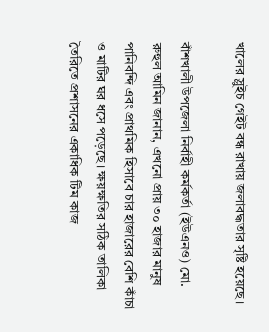খালের স্লুইচ গেইট বন্ধ রাখায় জলাবদ্ধতার সৃষ্টি হয়েছে।

বাঁশখালী উপজেলা নির্বাহী কর্মকর্তা (ইউএনও) মো. রুহুল আমিন জানান, এখনো প্রায় ৩০ হাজার মানুষ পানিবন্দি এবং প্রাথমিক হিসাবে চার হাজারের বেশি কাঁচা ও মাটির ঘর ধসে পড়েছে। ক্ষয়ক্ষতির সঠিক তালিকা তৈরিতে প্রশাসনের একাধিক টিম কাজ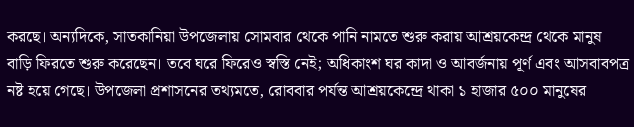করছে। অন্যদিকে, সাতকানিয়া উপজেলায় সোমবার থেকে পানি নামতে শুরু করায় আশ্রয়কেন্দ্র থেকে মানুষ বাড়ি ফিরতে শুরু করেছেন। তবে ঘরে ফিরেও স্বস্তি নেই; অধিকাংশ ঘর কাদা ও আবর্জনায় পূর্ণ এবং আসবাবপত্র নষ্ট হয়ে গেছে। উপজেলা প্রশাসনের তথ্যমতে, রোববার পর্যন্ত আশ্রয়কেন্দ্রে থাকা ১ হাজার ৫০০ মানুষের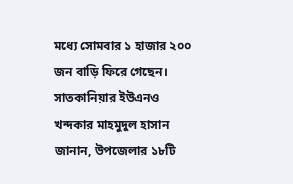মধ্যে সোমবার ১ হাজার ২০০ জন বাড়ি ফিরে গেছেন। সাতকানিয়ার ইউএনও খন্দকার মাহমুদুল হাসান জানান, উপজেলার ১৮টি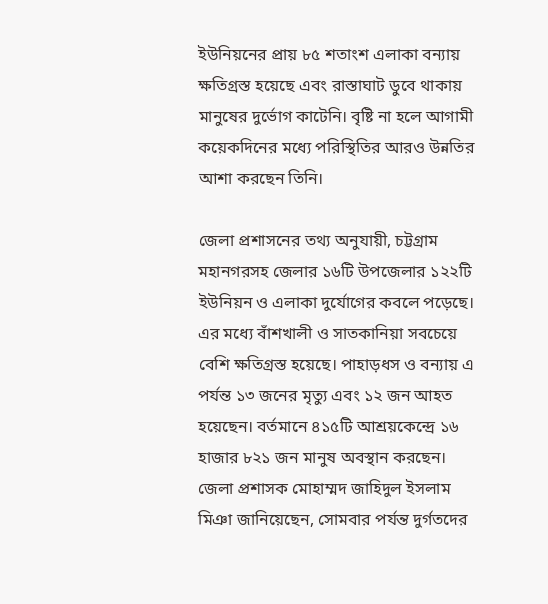ইউনিয়নের প্রায় ৮৫ শতাংশ এলাকা বন্যায় ক্ষতিগ্রস্ত হয়েছে এবং রাস্তাঘাট ডুবে থাকায় মানুষের দুর্ভোগ কাটেনি। বৃষ্টি না হলে আগামী কয়েকদিনের মধ্যে পরিস্থিতির আরও উন্নতির আশা করছেন তিনি।

জেলা প্রশাসনের তথ্য অনুযায়ী, চট্টগ্রাম মহানগরসহ জেলার ১৬টি উপজেলার ১২২টি ইউনিয়ন ও এলাকা দুর্যোগের কবলে পড়েছে। এর মধ্যে বাঁশখালী ও সাতকানিয়া সবচেয়ে বেশি ক্ষতিগ্রস্ত হয়েছে। পাহাড়ধস ও বন্যায় এ পর্যন্ত ১৩ জনের মৃত্যু এবং ১২ জন আহত হয়েছেন। বর্তমানে ৪১৫টি আশ্রয়কেন্দ্রে ১৬ হাজার ৮২১ জন মানুষ অবস্থান করছেন। জেলা প্রশাসক মোহাম্মদ জাহিদুল ইসলাম মিঞা জানিয়েছেন, সোমবার পর্যন্ত দুর্গতদের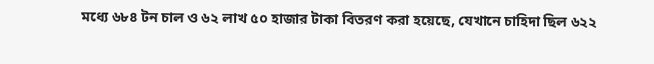মধ্যে ৬৮৪ টন চাল ও ৬২ লাখ ৫০ হাজার টাকা বিতরণ করা হয়েছে, যেখানে চাহিদা ছিল ৬২২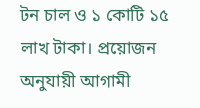টন চাল ও ১ কোটি ১৫ লাখ টাকা। প্রয়োজন অনুযায়ী আগামী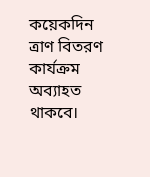কয়েকদিন ত্রাণ বিতরণ কার্যক্রম অব্যাহত থাকবে।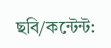ছবি/কন্টেন্ট: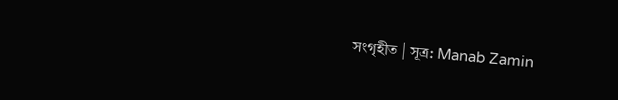সংগৃহীত | সূত্র: Manab Zamin